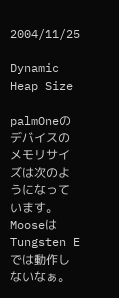2004/11/25

Dynamic Heap Size

palmOneのデバイスのメモリサイズは次のようになっています。Mooseは Tungsten Eでは動作しないなぁ。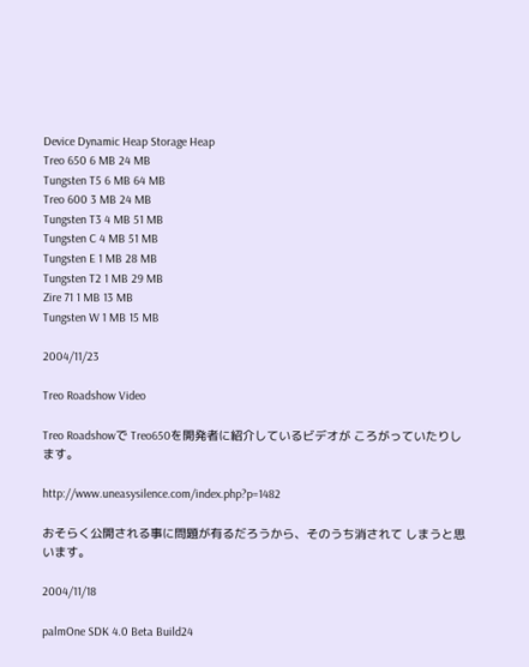Device Dynamic Heap Storage Heap
Treo 650 6 MB 24 MB
Tungsten T5 6 MB 64 MB
Treo 600 3 MB 24 MB
Tungsten T3 4 MB 51 MB
Tungsten C 4 MB 51 MB
Tungsten E 1 MB 28 MB
Tungsten T2 1 MB 29 MB
Zire 71 1 MB 13 MB
Tungsten W 1 MB 15 MB

2004/11/23

Treo Roadshow Video

Treo Roadshowで Treo650を開発者に紹介しているビデオが ころがっていたりします。

http://www.uneasysilence.com/index.php?p=1482

おそらく公開される事に問題が有るだろうから、そのうち消されて しまうと思います。

2004/11/18

palmOne SDK 4.0 Beta Build24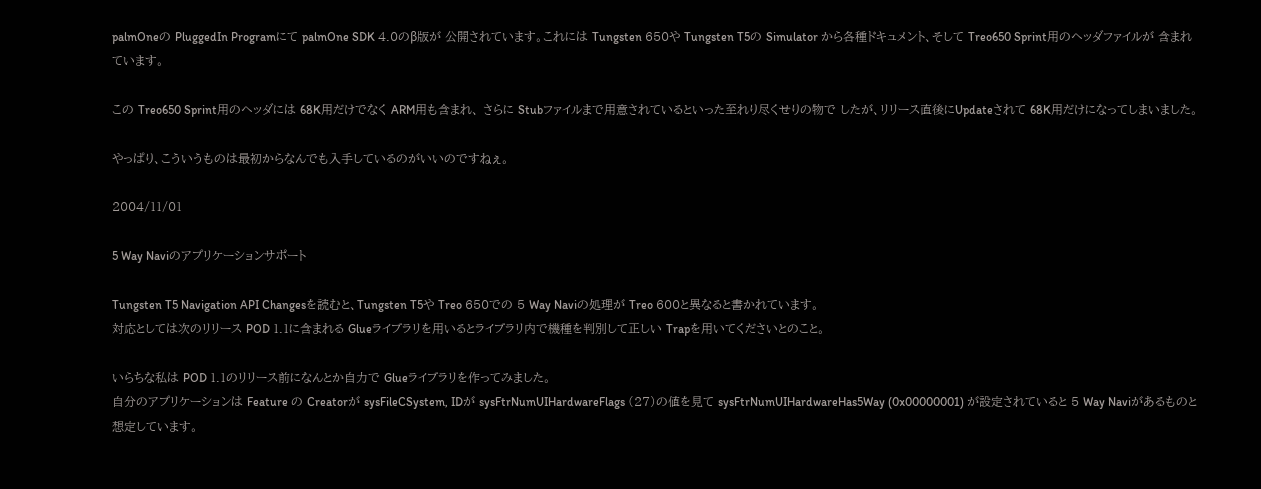palmOneの PluggedIn Programにて palmOne SDK 4.0のβ版が 公開されています。これには Tungsten 650や Tungsten T5の Simulator から各種ドキュメント、そして Treo650 Sprint用のヘッダファイルが 含まれています。

この Treo650 Sprint用のヘッダには 68K用だけでなく ARM用も含まれ、 さらに Stubファイルまで用意されているといった至れり尽くせりの物で したが、リリース直後にUpdateされて 68K用だけになってしまいました。

やっぱり、こういうものは最初からなんでも入手しているのがいいのですねぇ。

2004/11/01

5 Way Naviのアプリケーションサポート

Tungsten T5 Navigation API Changesを読むと、Tungsten T5や Treo 650での 5 Way Naviの処理が Treo 600と異なると書かれています。
対応としては次のリリース POD 1.1に含まれる Glueライブラリを用いるとライブラリ内で機種を判別して正しい Trapを用いてくださいとのこと。

いらちな私は POD 1.1のリリース前になんとか自力で Glueライブラリを作ってみました。
自分のアプリケーションは Feature の Creatorが sysFileCSystem, IDが sysFtrNumUIHardwareFlags (27)の値を見て sysFtrNumUIHardwareHas5Way (0x00000001) が設定されていると 5 Way Naviがあるものと想定しています。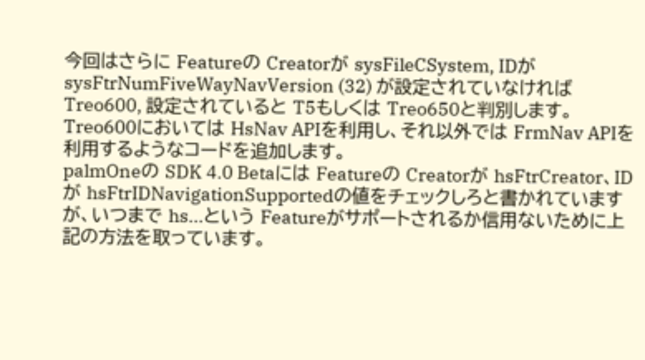今回はさらに Featureの Creatorが sysFileCSystem, IDが sysFtrNumFiveWayNavVersion (32) が設定されていなければ Treo600, 設定されていると T5もしくは Treo650と判別します。
Treo600においては HsNav APIを利用し、それ以外では FrmNav APIを 利用するようなコードを追加します。
palmOneの SDK 4.0 Betaには Featureの Creatorが hsFtrCreator、IDが hsFtrIDNavigationSupportedの値をチェックしろと書かれていますが、いつまで hs...という Featureがサポートされるか信用ないために上記の方法を取っています。